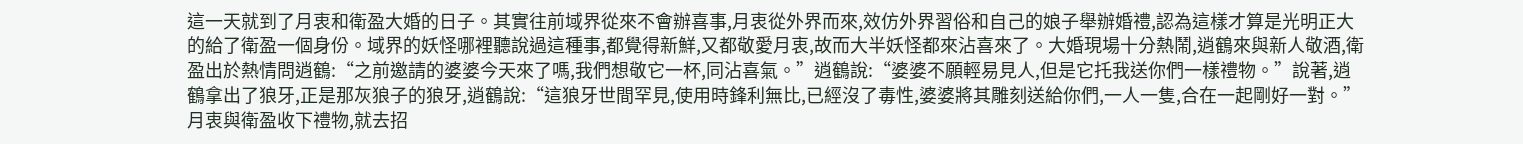這一天就到了月衷和衛盈大婚的日子。其實往前域界從來不會辦喜事,月衷從外界而來,效仿外界習俗和自己的娘子舉辦婚禮,認為這樣才算是光明正大的給了衛盈一個身份。域界的妖怪哪裡聽說過這種事,都覺得新鮮,又都敬愛月衷,故而大半妖怪都來沾喜來了。大婚現場十分熱鬧,逍鶴來與新人敬酒,衛盈出於熱情問逍鶴:“之前邀請的婆婆今天來了嗎,我們想敬它一杯,同沾喜氣。”逍鶴說:“婆婆不願輕易見人,但是它托我送你們一樣禮物。”說著,逍鶴拿出了狼牙,正是那灰狼子的狼牙,逍鶴說:“這狼牙世間罕見,使用時鋒利無比,已經沒了毒性,婆婆將其雕刻送給你們,一人一隻,合在一起剛好一對。”月衷與衛盈收下禮物,就去招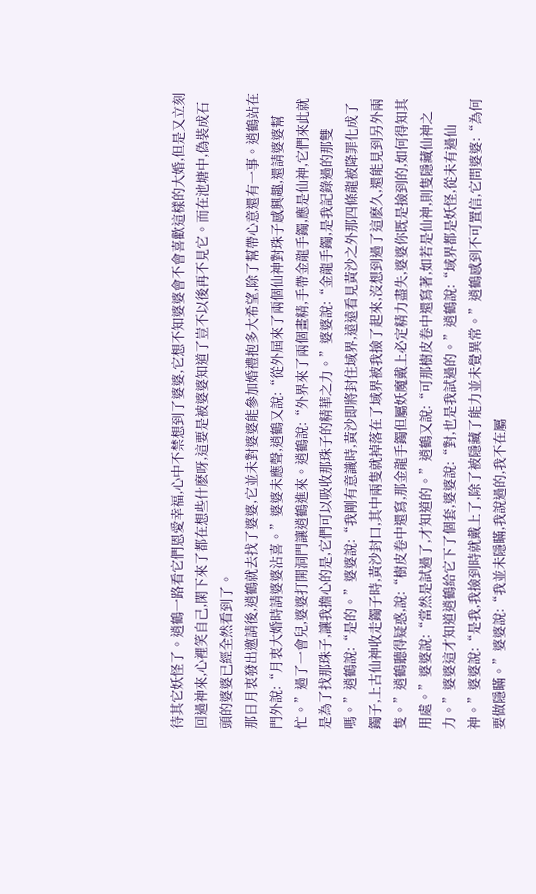待其它妖怪了。逍鶴一路看它們恩愛幸福,心中不禁想到了婆婆,它想不知婆婆會不會喜歡這樣的大婚,但是又立刻回過神來,心裡笑自己,閑下來了都在想些什麽呀,這要是被婆婆知道了豈不以後再不見它。而在池塘中,偽裝成石頭的婆婆已經全然看到了。
那日月衷發出邀請後,逍鶴就去找了婆婆,它並未對婆婆能參加婚禮抱多大希望,除了幫帶心意還有一事。逍鶴站在門外說:“月衷大婚時請婆婆沾喜。”婆婆未應聲,逍鶴又說:“從外屆來了兩個仙神對珠子感興趣,還請婆婆幫忙。”過了一會兒,婆婆打開洞門讓逍鶴進來。逍鶴說:“外界來了兩個畫精,手帶金龍手鐲,應是仙神,它們來此就是為了找那珠子,讓我擔心的是,它們可以吸收那珠子的精華之力。”婆婆說:“金龍手鐲,是我記錄過的那雙嗎。”逍鶴說:“是的。”婆婆說:“我剛有意識時,黃沙即將封住域界,遠遠看見黃沙之外那四條龍被降罪化成了鐲子,上古仙神收走鐲子時,黃沙封口,其中兩隻就掉落在了域界被我撿了起來,沒想到過了這麽久,還能見到另外兩隻。”逍鶴聽得疑惑,說:“樹皮卷中還寫,那金龍手鐲但屬妖魔戴上必定精力盡失,婆婆你既是撿到的,如何得知其用處。”婆婆說:“當然是試過了,才知道的。”逍鶴又說:“可那樹皮卷中還寫著,如若是仙神,則隻隱藏仙神之力。”婆婆這才知道逍鶴給它下了個套,婆婆說:“對,也是我試過的。”逍鶴說:“域界都是妖怪,從未有過仙神。”婆婆說:“是我,我撿到時就戴上了,除了被隱藏了能力並未覺異常。”逍鶴感到不可置信,它問婆婆:“為何要做隱瞞。”婆婆說:“我並未隱瞞,我說過的,我不在屬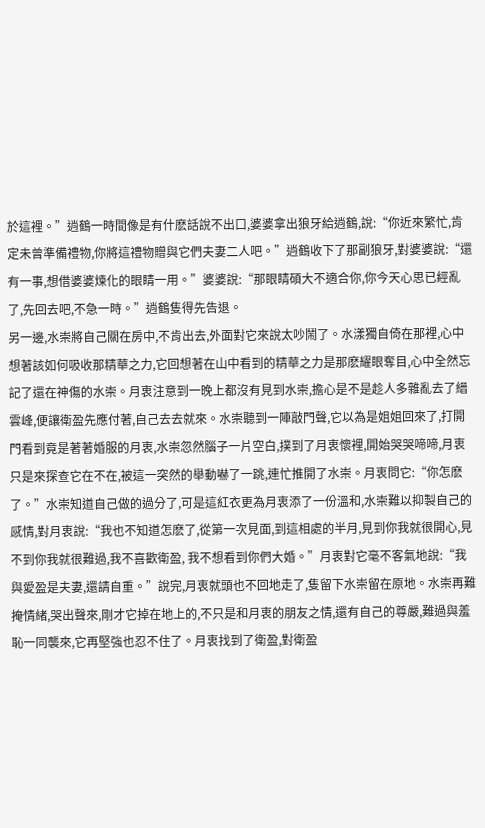於這裡。”逍鶴一時間像是有什麽話說不出口,婆婆拿出狼牙給逍鶴,說:“你近來繁忙,肯定未曾準備禮物,你將這禮物贈與它們夫妻二人吧。”逍鶴收下了那副狼牙,對婆婆說:“還有一事,想借婆婆煉化的眼睛一用。”婆婆說:“那眼睛碩大不適合你,你今天心思已經亂了,先回去吧,不急一時。”逍鶴隻得先告退。
另一邊,水崇將自己關在房中,不肯出去,外面對它來說太吵鬧了。水漾獨自倚在那裡,心中想著該如何吸收那精華之力,它回想著在山中看到的精華之力是那麽耀眼奪目,心中全然忘記了還在神傷的水崇。月衷注意到一晚上都沒有見到水崇,擔心是不是趁人多雜亂去了縉雲峰,便讓衛盈先應付著,自己去去就來。水崇聽到一陣敲門聲,它以為是姐姐回來了,打開門看到竟是著著婚服的月衷,水崇忽然腦子一片空白,撲到了月衷懷裡,開始哭哭啼啼,月衷只是來探查它在不在,被這一突然的舉動嚇了一跳,連忙推開了水崇。月衷問它:“你怎麽了。”水崇知道自己做的過分了,可是這紅衣更為月衷添了一份溫和,水崇難以抑製自己的感情,對月衷說:“我也不知道怎麽了,從第一次見面,到這相處的半月,見到你我就很開心,見不到你我就很難過,我不喜歡衛盈, 我不想看到你們大婚。”月衷對它毫不客氣地說:“我與愛盈是夫妻,還請自重。”說完,月衷就頭也不回地走了,隻留下水崇留在原地。水崇再難掩情緒,哭出聲來,剛才它掉在地上的,不只是和月衷的朋友之情,還有自己的尊嚴,難過與羞恥一同襲來,它再堅強也忍不住了。月衷找到了衛盈,對衛盈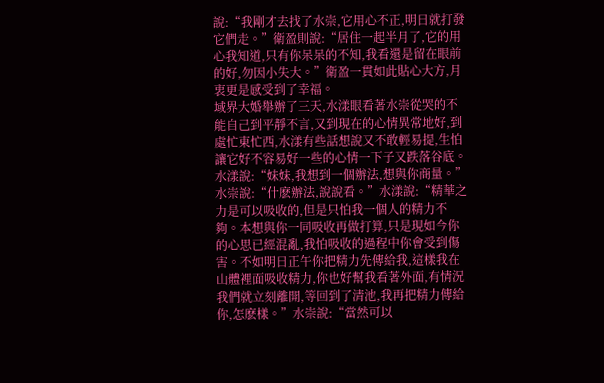說:“我剛才去找了水崇,它用心不正,明日就打發它們走。”衛盈則說:“居住一起半月了,它的用心我知道,只有你呆呆的不知,我看還是留在眼前的好,勿因小失大。”衛盈一貫如此貼心大方,月衷更是感受到了幸福。
域界大婚舉辦了三天,水漾眼看著水崇從哭的不能自己到平靜不言,又到現在的心情異常地好,到處忙東忙西,水漾有些話想說又不敢輕易提,生怕讓它好不容易好一些的心情一下子又跌落谷底。水漾說:“妹妹,我想到一個辦法,想與你商量。”水崇說:“什麽辦法,說說看。”水漾說:“精華之力是可以吸收的,但是只怕我一個人的精力不夠。本想與你一同吸收再做打算,只是現如今你的心思已經混亂,我怕吸收的過程中你會受到傷害。不如明日正午你把精力先傳給我,這樣我在山體裡面吸收精力,你也好幫我看著外面,有情況我們就立刻離開,等回到了清池,我再把精力傳給你,怎麽樣。”水崇說:“當然可以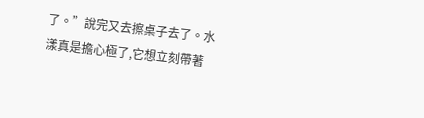了。”說完又去擦桌子去了。水漾真是擔心極了,它想立刻帶著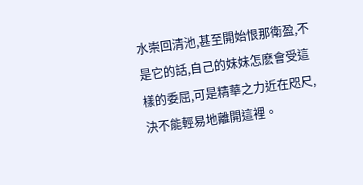水崇回清池,甚至開始恨那衛盈,不是它的話,自己的妹妹怎麽會受這樣的委屈,可是精華之力近在咫尺,決不能輕易地離開這裡。